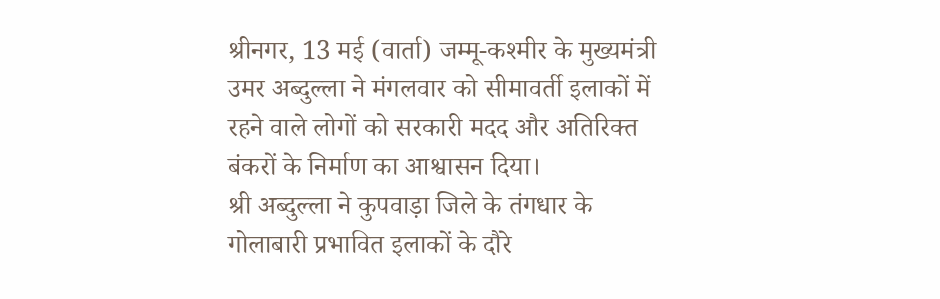श्रीनगर, 13 मई (वार्ता) जम्मू-कश्मीर के मुख्यमंत्री उमर अब्दुल्ला ने मंगलवार को सीमावर्ती इलाकों में रहने वाले लोगों को सरकारी मदद और अतिरिक्त बंकरों के निर्माण का आश्वासन दिया।
श्री अब्दुल्ला ने कुपवाड़ा जिले के तंगधार के गोलाबारी प्रभावित इलाकों के दौरे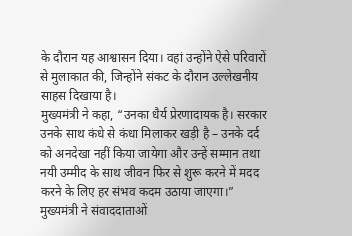के दौरान यह आश्वासन दिया। वहां उन्होंने ऐसे परिवारों से मुलाकात की, जिन्होंने संकट के दौरान उल्लेखनीय साहस दिखाया है।
मुख्यमंत्री ने कहा, “उनका धैर्य प्रेरणादायक है। सरकार उनके साथ कंधे से कंधा मिलाकर खड़ी है – उनके दर्द को अनदेखा नहीं किया जायेगा और उन्हें सम्मान तथा नयी उम्मीद के साथ जीवन फिर से शुरू करने में मदद करने के लिए हर संभव कदम उठाया जाएगा।”
मुख्यमंत्री ने संवाददाताओं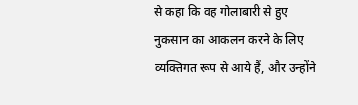से कहा कि वह गोलाबारी से हुए नुकसान का आकलन करने के लिए व्यक्तिगत रूप से आये हैं, और उन्होंने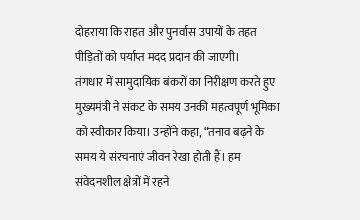दोहराया कि राहत और पुनर्वास उपायों के तहत पीड़ितों को पर्याप्त मदद प्रदान की जाएगी।
तंगधार में सामुदायिक बंकरों का निरीक्षण करते हुए मुख्यमंत्री ने संकट के समय उनकी महत्वपूर्ण भूमिका को स्वीकार किया। उन्होंने कहा, “तनाव बढ़ने के समय ये संरचनाएं जीवन रेखा होती हैं। हम संवेदनशील क्षेत्रों में रहने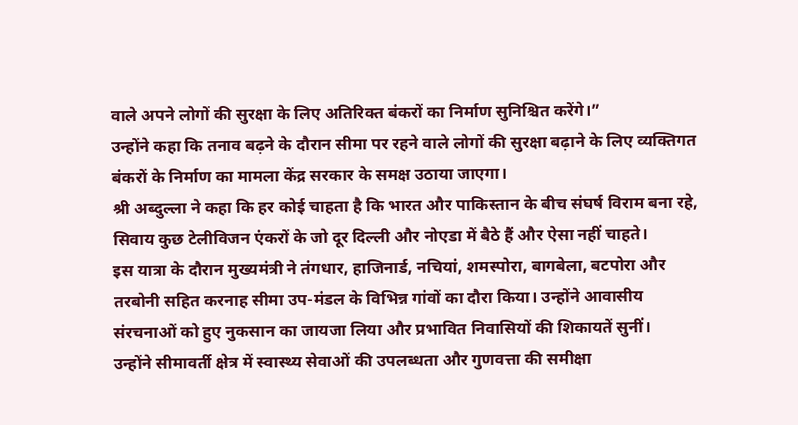वाले अपने लोगों की सुरक्षा के लिए अतिरिक्त बंकरों का निर्माण सुनिश्चित करेंगे।”
उन्होंने कहा कि तनाव बढ़ने के दौरान सीमा पर रहने वाले लोगों की सुरक्षा बढ़ाने के लिए व्यक्तिगत बंकरों के निर्माण का मामला केंद्र सरकार के समक्ष उठाया जाएगा।
श्री अब्दुल्ला ने कहा कि हर कोई चाहता है कि भारत और पाकिस्तान के बीच संघर्ष विराम बना रहे, सिवाय कुछ टेलीविजन एंकरों के जो दूर दिल्ली और नोएडा में बैठे हैं और ऐसा नहीं चाहते।
इस यात्रा के दौरान मुख्यमंत्री ने तंगधार, हाजिनार्ड, नचियां, शमस्पोरा, बागबेला, बटपोरा और तरबोनी सहित करनाह सीमा उप-मंडल के विभिन्न गांवों का दौरा किया। उन्होंने आवासीय संरचनाओं को हुए नुकसान का जायजा लिया और प्रभावित निवासियों की शिकायतें सुनीं।
उन्होंने सीमावर्ती क्षेत्र में स्वास्थ्य सेवाओं की उपलब्धता और गुणवत्ता की समीक्षा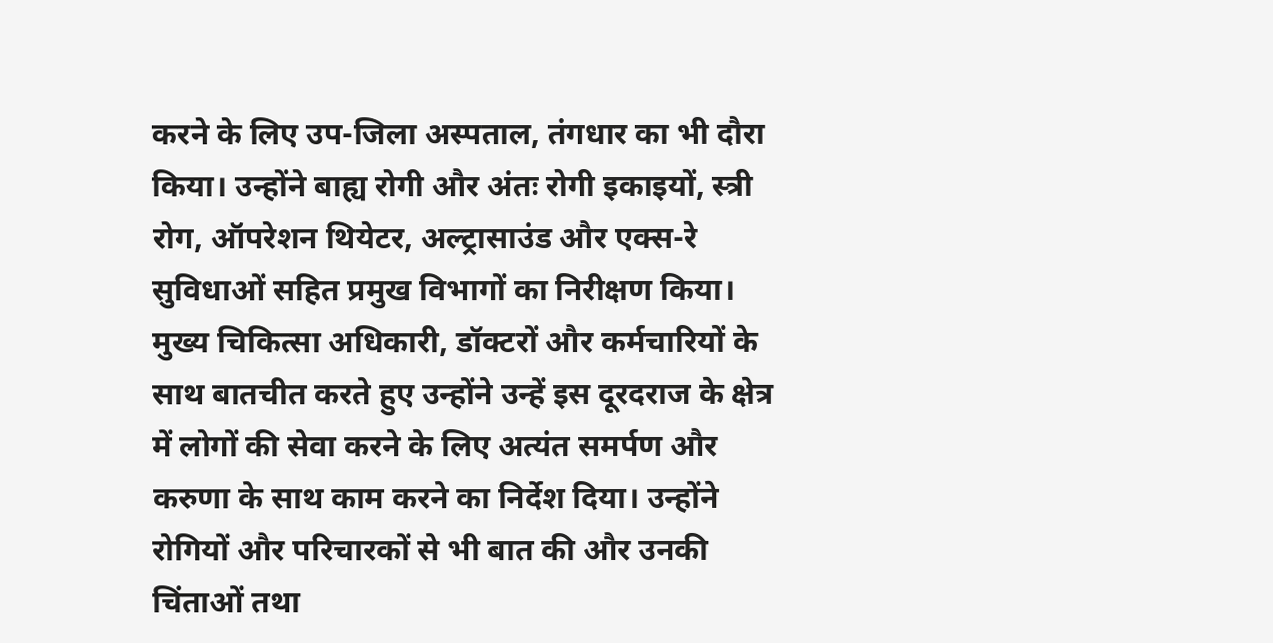करने के लिए उप-जिला अस्पताल, तंगधार का भी दौरा किया। उन्होंने बाह्य रोगी और अंतः रोगी इकाइयों, स्त्री रोग, ऑपरेशन थियेटर, अल्ट्रासाउंड और एक्स-रे सुविधाओं सहित प्रमुख विभागों का निरीक्षण किया। मुख्य चिकित्सा अधिकारी, डॉक्टरों और कर्मचारियों के साथ बातचीत करते हुए उन्होंने उन्हें इस दूरदराज के क्षेत्र में लोगों की सेवा करने के लिए अत्यंत समर्पण और करुणा के साथ काम करने का निर्देश दिया। उन्होंने रोगियों और परिचारकों से भी बात की और उनकी चिंताओं तथा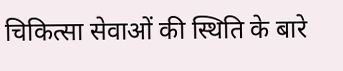चिकित्सा सेवाओं की स्थिति के बारे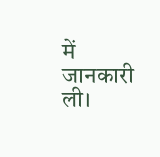में जानकारी ली।